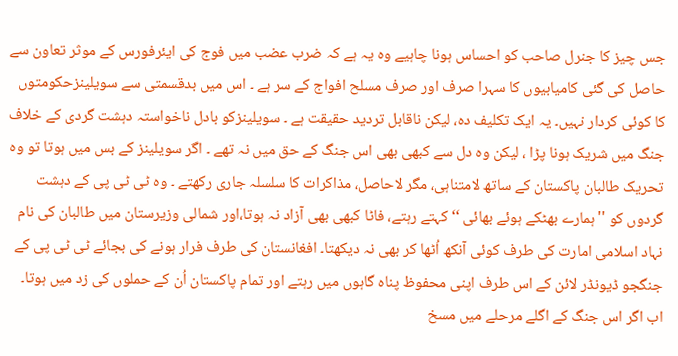جس چیز کا جنرل صاحب کو احساس ہونا چاہیے وہ یہ ہے کہ ضرب عضب میں فوج کی ایئرفورس کے موثر تعاون سے حاصل کی گئی کامیابیوں کا سہرا صرف اور صرف مسلح افواج کے سر ہے ۔ اس میں بدقسمتی سے سویلینزحکومتوں کا کوئی کردار نہیں۔ یہ ایک تکلیف دہ، لیکن ناقابل تردید حقیقت ہے ۔ سویلینزکو بادل ناخواستہ دہشت گردی کے خلاف جنگ میں شریک ہونا پڑا ، لیکن وہ دل سے کبھی بھی اس جنگ کے حق میں نہ تھے ۔ اگر سویلینز کے بس میں ہوتا تو وہ تحریک طالبان پاکستان کے ساتھ لامتناہی، مگر لاحاصل، مذاکرات کا سلسلہ جاری رکھتے ۔ وہ ٹی ٹی پی کے دہشت گردوں کو ''ہمارے بھٹکے ہوئے بھائی ‘‘ کہتے رہتے، فاٹا کبھی بھی آزاد نہ ہوتا،اور شمالی وزیرستان میں طالبان کی نام نہاد اسلامی امارت کی طرف کوئی آنکھ اُٹھا کر بھی نہ دیکھتا۔ افغانستان کی طرف فرار ہونے کی بجائے ٹی ٹی پی کے جنگجو ڈیونڈر لائن کے اس طرف اپنی محفوظ پناہ گاہوں میں رہتے اور تمام پاکستان اُن کے حملوں کی زد میں ہوتا۔
اب اگر اس جنگ کے اگلے مرحلے میں مسخ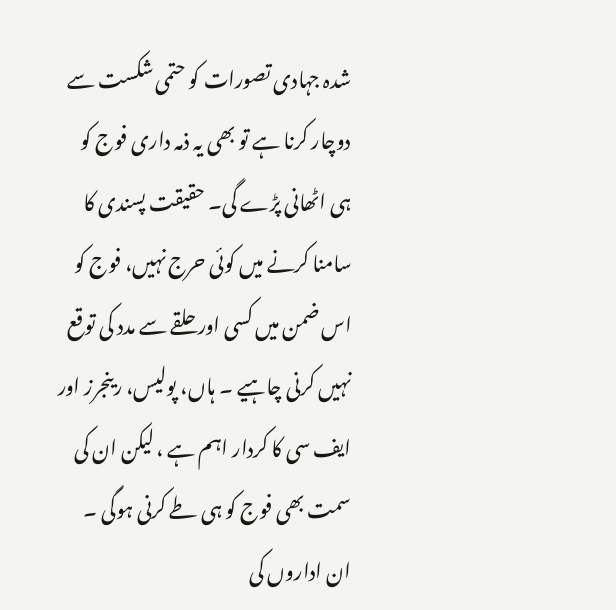شدہ جہادی تصورات کو حتمی شکست سے دوچار کرنا ہے تو بھی یہ ذمہ داری فوج کو ہی اٹھانی پڑے گی۔ حقیقت پسندی کا سامنا کرنے میں کوئی حرج نہیں، فوج کو اس ضمن میں کسی اور حلقے سے مدد کی توقع نہیں کرنی چاہیے ۔ ہاں، پولیس، رینجرز اور ایف سی کا کردار اہم ہے ، لیکن ان کی سمت بھی فوج کو ہی طے کرنی ہوگی ۔ ان اداروں کی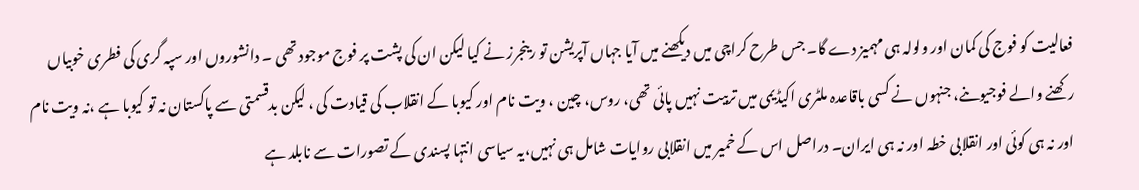فعالیت کو فوج کی کمان اور ولولہ ہی مہمیز دے گا۔ جس طرح کراچی میں دیکھنے میں آیا جہاں آپریشن تو رینجرز نے کیا لیکن ان کی پشت پر فوج موجود تھی ۔ دانشوروں اور سپہ گری کی فطری خوبیاں رکھنے والے فوجیوںنے، جنہوں نے کسی باقاعدہ ملٹری اکیڈیمی میں تربیت نہیں پائی تھی، روس، چین ، ویت نام اور کیوبا کے انقلاب کی قیادت کی ، لیکن بدقسمتی سے پاکستان نہ تو کیوبا ہے ،نہ ویت نام اور نہ ہی کوئی اور انقلابی خطہ اور نہ ہی ایران۔ دراصل اس کے خمیر میں انقلابی روایات شامل ہی نہیں،یہ سیاسی انتہا پسندی کے تصورات سے نابلد ہے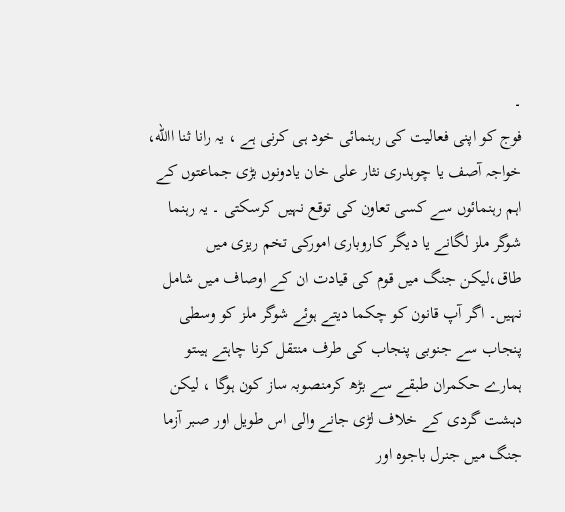۔
فوج کو اپنی فعالیت کی رہنمائی خود ہی کرنی ہے ، یہ رانا ثنا االله، خواجہ آصف یا چوہدری نثار علی خان یادونوں بڑی جماعتوں کے اہم رہنمائوں سے کسی تعاون کی توقع نہیں کرسکتی ۔ یہ رہنما شوگر ملز لگانے یا دیگر کاروباری امورکی تخم ریزی میں طاق،لیکن جنگ میں قوم کی قیادت ان کے اوصاف میں شامل نہیں۔ اگر آپ قانون کو چکما دیتے ہوئے شوگر ملز کو وسطی پنجاب سے جنوبی پنجاب کی طرف منتقل کرنا چاہتے ہیںتو ہمارے حکمران طبقے سے بڑھ کرمنصوبہ ساز کون ہوگا ، لیکن دہشت گردی کے خلاف لڑی جانے والی اس طویل اور صبر آزما جنگ میں جنرل باجوہ اور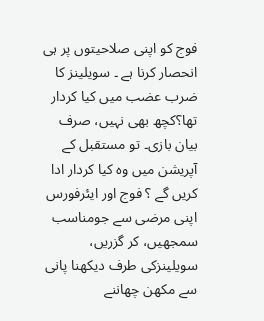فوج کو اپنی صلاحیتوں پر ہی انحصار کرنا ہے ۔ سویلینز کا ضرب عضب میں کیا کردار تھا؟کچھ بھی نہیں، صرف بیان بازی۔ تو مستقبل کے آپریشن میں وہ کیا کردار ادا کریں گے ؟ فوج اور ایئرفورس اپنی مرضی سے جومناسب سمجھیں، کر گزریں، سویلینزکی طرف دیکھنا پانی سے مکھن چھاننے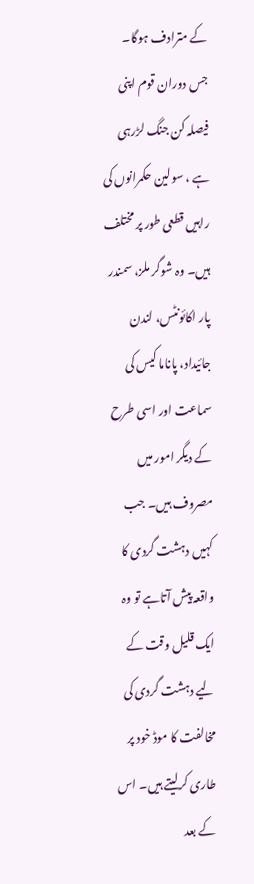کے مترادف ہوگا۔
جس دوران قوم اپنی فیصلہ کن جنگ لڑرہی ہے ، سولین حکمرانوں کی راہیں قطعی طور پر مختلف ہیں۔ وہ شوگر ملز، سمندر پار اکائونٹس، لندن جائیداد، پاناما کیس کی سماعت اور اسی طرح کے دیگر امور میں مصروف ہیں۔ جب کہیں دہشت گردی کا واقعہ پیش آتاہے تو وہ ایک قلیل وقت کے لیے دہشت گردی کی مخالفت کا موڈ خود پر طاری کرلیتے ہیں۔ اس کے بعد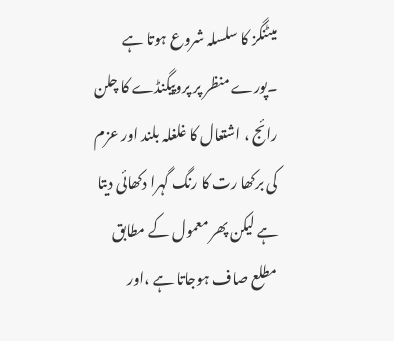میٹنگز کا سلسلہ شروع ہوتا ہے ۔پورے منظر پر پروپیگنڈے کا چلن رائج ، اشتعال کا غلغلہ بلند اور عزم کی برکھا رت کا رنگ گہرا دکھائی دیتا ہے لیکن پھر معمول کے مطابق مطلع صاف ہوجاتا ہے ،اور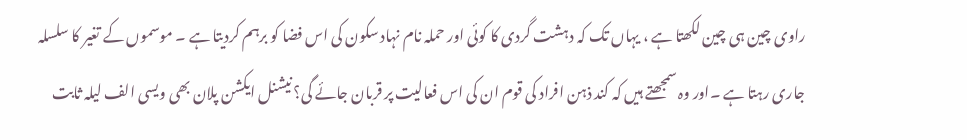راوی چین ہی چین لکھتا ہے ، یہاں تک کہ دہشت گردی کا کوئی اور حملہ نام نہاد سکون کی اس فضا کو برہم کردیتا ہے ۔ موسموں کے تغیر کا سلسلہ جاری رہتا ہے ۔اور وہ سمجھتے ہیں کہ کند ذہن افراد کی قوم ان کی اس فعالیت پر قربان جائے گی؟ نیشنل ایکشن پلان بھی ویسی الف لیلہ ثابت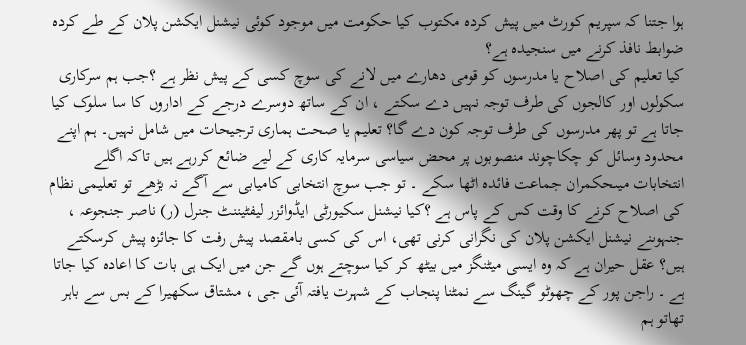ہوا جتنا کہ سپریم کورٹ میں پیش کردہ مکتوب کیا حکومت میں موجود کوئی نیشنل ایکشن پلان کے طے کردہ ضوابط نافذ کرنے میں سنجیدہ ہے؟
کیا تعلیم کی اصلاح یا مدرسوں کو قومی دھارے میں لانے کی سوچ کسی کے پیش نظر ہے ؟جب ہم سرکاری سکولوں اور کالجوں کی طرف توجہ نہیں دے سکتے ، ان کے ساتھ دوسرے درجے کے اداروں کا سا سلوک کیا جاتا ہے تو پھر مدرسوں کی طرف توجہ کون دے گا؟ تعلیم یا صحت ہماری ترجیحات میں شامل نہیں۔ ہم اپنے محدود وسائل کو چکاچوند منصوبوں پر محض سیاسی سرمایہ کاری کے لیے ضائع کررہے ہیں تاکہ اگلے انتخابات میںحکمران جماعت فائدہ اٹھا سکے ۔ تو جب سوچ انتخابی کامیابی سے آگے نہ بڑھے تو تعلیمی نظام کی اصلاح کرنے کا وقت کس کے پاس ہے ؟کیا نیشنل سکیورٹی ایڈوائزر لیفٹیننٹ جنرل (ر) ناصر جنجوعہ ، جنہوںنے نیشنل ایکشن پلان کی نگرانی کرنی تھی، اس کی کسی بامقصد پیش رفت کا جائزہ پیش کرسکتے ہیں؟ عقل حیران ہے کہ وہ ایسی میٹنگز میں بیٹھ کر کیا سوچتے ہوں گے جن میں ایک ہی بات کا اعادہ کیا جاتا ہے ۔ راجن پور کے چھوٹو گینگ سے نمٹنا پنجاب کے شہرت یافتہ آئی جی ، مشتاق سکھیرا کے بس سے باہر تھاتو ہم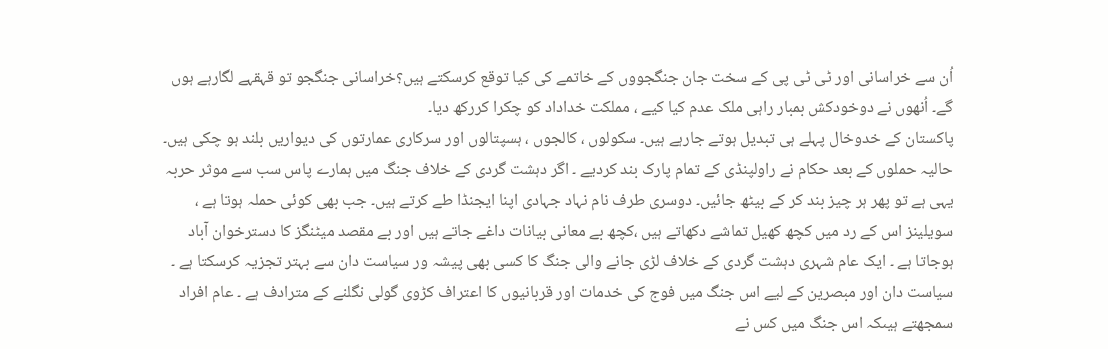اُن سے خراسانی اور ٹی ٹی پی کے سخت جان جنگجووں کے خاتمے کی کیا توقع کرسکتے ہیں؟خراسانی جنگجو تو قہقہے لگارہے ہوں گے۔ اُنھوں نے دوخودکش بمبار راہی ملک عدم کیا کیے ، مملکت خداداد کو چکرا کررکھ دیا۔
پاکستان کے خدوخال پہلے ہی تبدیل ہوتے جارہے ہیں۔ سکولوں ، کالجوں ، ہسپتالوں اور سرکاری عمارتوں کی دیواریں بلند ہو چکی ہیں۔ حالیہ حملوں کے بعد حکام نے راولپنڈی کے تمام پارک بند کردیے ۔ اگر دہشت گردی کے خلاف جنگ میں ہمارے پاس سب سے موثر حربہ یہی ہے تو پھر ہر چیز بند کر کے بیٹھ جائیں۔ دوسری طرف نام نہاد جہادی اپنا ایجنڈا طے کرتے ہیں۔ جب بھی کوئی حملہ ہوتا ہے ، سویلینز اس کے رد میں کچھ کھیل تماشے دکھاتے ہیں ،کچھ بے معانی بیانات داغے جاتے ہیں اور بے مقصد میٹنگز کا دسترخوان آباد ہوجاتا ہے ۔ ایک عام شہری دہشت گردی کے خلاف لڑی جانے والی جنگ کا کسی بھی پیشہ ور سیاست دان سے بہتر تجزیہ کرسکتا ہے ۔ سیاست دان اور مبصرین کے لیے اس جنگ میں فوج کی خدمات اور قربانیوں کا اعتراف کڑوی گولی نگلنے کے مترادف ہے ۔ عام افراد سمجھتے ہیںکہ اس جنگ میں کس نے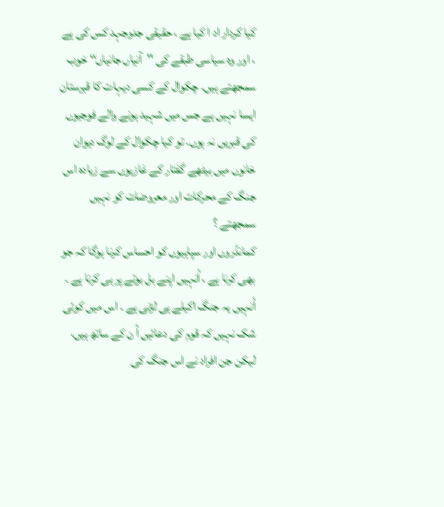کیا کردار اد ا کیا ہے ، حقیقی جدوجہد کس کی ہے ، اور وہ سیاسی طبقے کی ''آنیاں جانیاں‘‘ خوب سمجھتے ہیں۔ چکوال کے کسی دیہات کا قبرستان ایسا نہیں ہے جس میں شہید ہونے والے فوجیوں کی قبریں نہ ہوں۔ تو کیا چکوال کے لوگ دیوان خانوں میں بیٹھے گفتار کے غازیوں سے زیادہ اس جنگ کے محرکات اور معروضات کو نہیں سمجھتے ؟
کمانڈروں اور سپاہیوں کو احساس کرنا ہوگا کہ جو بھی کرنا ہے ، اُنہیں اپنے بل بوتے پر ہی کرنا ہے ۔ اُنہیں یہ جنگ اکیلے ہی لڑنی ہے ۔ اس میں کوئی شک نہیں کہ قوم کی دعائیں اُ ن کے ساتھ ہیں، لیکن جن افراد نے اس جنگ کی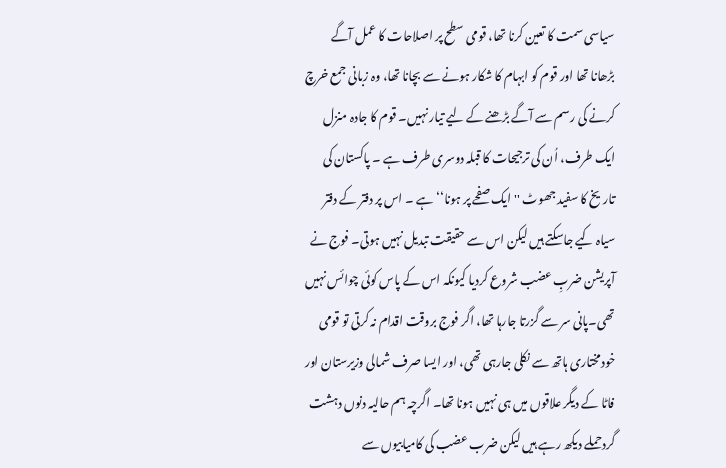سیاسی سمت کا تعین کرنا تھا، قومی سطح پر اصلاحات کا عمل آگے بڑھانا تھا اور قوم کو ابہام کا شکار ہونے سے بچانا تھا، وہ زبانی جمع خرچ کرنے کی رسم سے آگے بڑھنے کے لیے تیار نہیں۔ قوم کا جادہ منزل ایک طرف، اُن کی ترجیحات کا قبلہ دوسری طرف ہے ۔ پاکستان کی تاریخ کا سفید جھوٹ ''ایک صفحے پر ہونا‘‘ ہے ۔ اس پر دفتر کے دفتر سیاہ کیے جاسکتے ہیں لیکن اس سے حقیقت تبدیل نہیں ہوتی۔ فوج نے آپریشن ضربِ عضب شروع کردیا کیونکہ اس کے پاس کوئی چوائس نہیں تھی۔پانی سر سے گزرتا جارہا تھا، اگر فوج بروقت اقدام نہ کرتی تو قومی خودمختاری ہاتھ سے نکلی جارہی تھی، اور ایسا صرف شمالی وزیرستان اور فاٹا کے دیگر علاقوں میں ہی نہیں ہونا تھا۔ اگرچہ ہم حالیہ دنوں دہشت گردحملے دیکھ رہے ہیں لیکن ضرب عضب کی کامیابیوں سے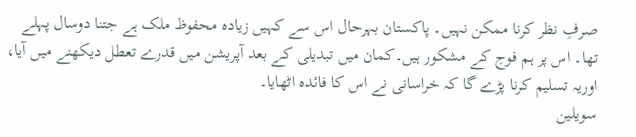صرفِ نظر کرنا ممکن نہیں۔ پاکستان بہرحال اس سے کہیں زیادہ محفوظ ملک ہے جتنا دوسال پہلے تھا۔ اس پر ہم فوج کے مشکور ہیں۔کمان میں تبدیلی کے بعد آپریشن میں قدرے تعطل دیکھنے میں آیا، اوریہ تسلیم کرنا پڑے گا کہ خراسانی نے اس کا فائدہ اٹھایا۔
سویلین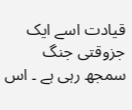قیادت اسے ایک جزوقتی جنگ سمجھ رہی ہے ۔ اس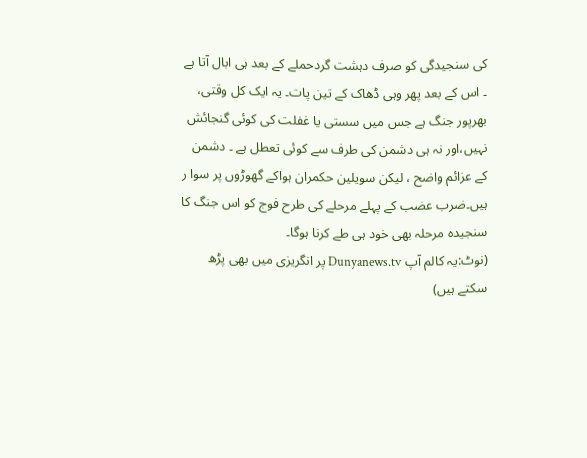کی سنجیدگی کو صرف دہشت گردحملے کے بعد ہی ابال آتا ہے ۔ اس کے بعد پھر وہی ڈھاک کے تین پات۔ یہ ایک کل وقتی، بھرپور جنگ ہے جس میں سستی یا غفلت کی کوئی گنجائش نہیں،اور نہ ہی دشمن کی طرف سے کوئی تعطل ہے ۔ دشمن کے عزائم واضح ، لیکن سویلین حکمران ہواکے گھوڑوں پر سوا ر ہیں۔ضرب عضب کے پہلے مرحلے کی طرح فوج کو اس جنگ کا سنجیدہ مرحلہ بھی خود ہی طے کرنا ہوگا۔
(نوٹ:یہ کالم آپ Dunyanews.tv پر انگریزی میں بھی پڑھ سکتے ہیں)